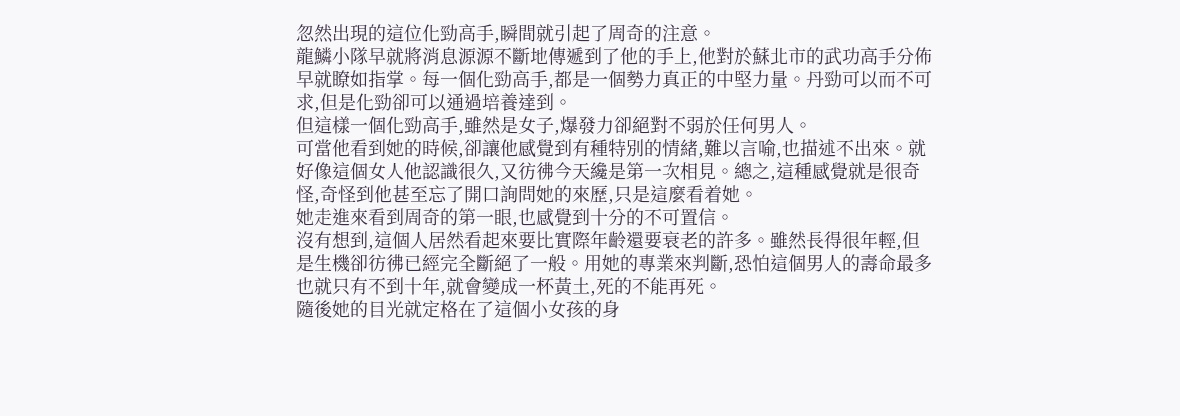忽然出現的這位化勁高手,瞬間就引起了周奇的注意。
龍鱗小隊早就將消息源源不斷地傳遞到了他的手上,他對於蘇北市的武功高手分佈早就瞭如指掌。每一個化勁高手,都是一個勢力真正的中堅力量。丹勁可以而不可求,但是化勁卻可以通過培養達到。
但這樣一個化勁高手,雖然是女子,爆發力卻絕對不弱於任何男人。
可當他看到她的時候,卻讓他感覺到有種特別的情緒,難以言喻,也描述不出來。就好像這個女人他認識很久,又彷彿今天纔是第一次相見。總之,這種感覺就是很奇怪,奇怪到他甚至忘了開口詢問她的來歷,只是這麼看着她。
她走進來看到周奇的第一眼,也感覺到十分的不可置信。
沒有想到,這個人居然看起來要比實際年齡還要衰老的許多。雖然長得很年輕,但是生機卻彷彿已經完全斷絕了一般。用她的專業來判斷,恐怕這個男人的壽命最多也就只有不到十年,就會變成一杯黃土,死的不能再死。
隨後她的目光就定格在了這個小女孩的身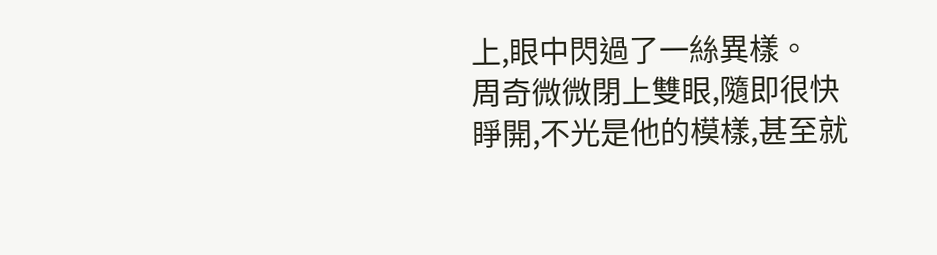上,眼中閃過了一絲異樣。
周奇微微閉上雙眼,隨即很快睜開,不光是他的模樣,甚至就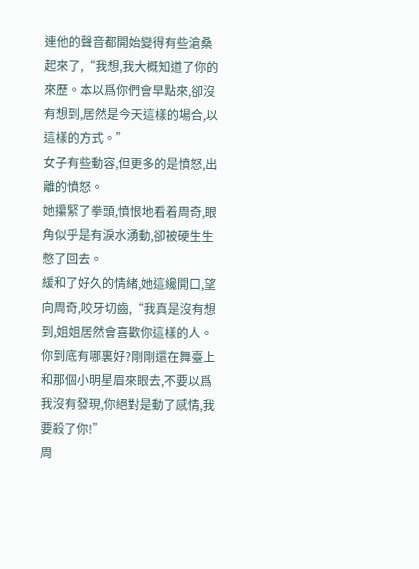連他的聲音都開始變得有些滄桑起來了,“我想,我大概知道了你的來歷。本以爲你們會早點來,卻沒有想到,居然是今天這樣的場合,以這樣的方式。”
女子有些動容,但更多的是憤怒,出離的憤怒。
她攥緊了拳頭,憤恨地看着周奇,眼角似乎是有淚水湧動,卻被硬生生憋了回去。
緩和了好久的情緒,她這纔開口,望向周奇,咬牙切齒,“我真是沒有想到,姐姐居然會喜歡你這樣的人。你到底有哪裏好?剛剛還在舞臺上和那個小明星眉來眼去,不要以爲我沒有發現,你絕對是動了感情,我要殺了你!”
周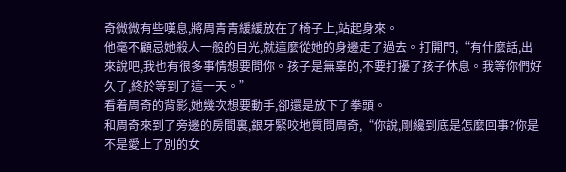奇微微有些嘆息,將周青青緩緩放在了椅子上,站起身來。
他毫不顧忌她殺人一般的目光,就這麼從她的身邊走了過去。打開門,“有什麼話,出來說吧,我也有很多事情想要問你。孩子是無辜的,不要打擾了孩子休息。我等你們好久了,終於等到了這一天。”
看着周奇的背影,她幾次想要動手,卻還是放下了拳頭。
和周奇來到了旁邊的房間裏,銀牙緊咬地質問周奇,“你說,剛纔到底是怎麼回事?你是不是愛上了別的女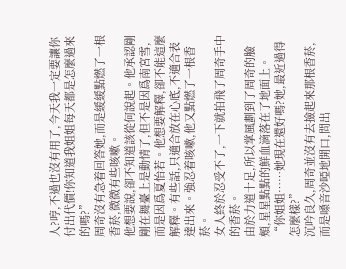人?哼,不過也沒有用了,今天我一定要讓你付出代價!你知道我姐姐每天都是怎麼過來的嗎?”
周奇沒有急着回答她,而是緩緩點燃了一根香菸,微微有些咳嗽。
他想要說,卻不知道該從何說起。他承認剛剛在舞臺上是動情了,但不是因爲南宮雪,而是因爲夏怡若。他想要解釋,卻不能這麼解釋。有些話,只適合放在心底,不適合表達出來。強忍着咳嗽,他又點燃了一根香菸。
女人終於忍受不了,一下就拍飛了周奇手中的香菸。
由於力道十足,所以掌風劃到了周奇的臉頰,星星點點的鮮血滴落在了地面上。
“你姐姐……她現在還好嗎?她,最近過得怎麼樣?”
沉吟良久,周奇並沒有去撿起來那根香菸,而是嗓音沙啞地開口,問出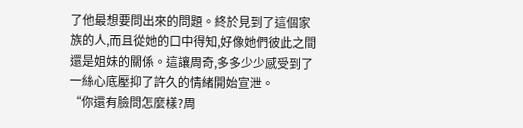了他最想要問出來的問題。終於見到了這個家族的人,而且從她的口中得知,好像她們彼此之間還是姐妹的關係。這讓周奇,多多少少感受到了一絲心底壓抑了許久的情緒開始宣泄。
“你還有臉問怎麼樣?周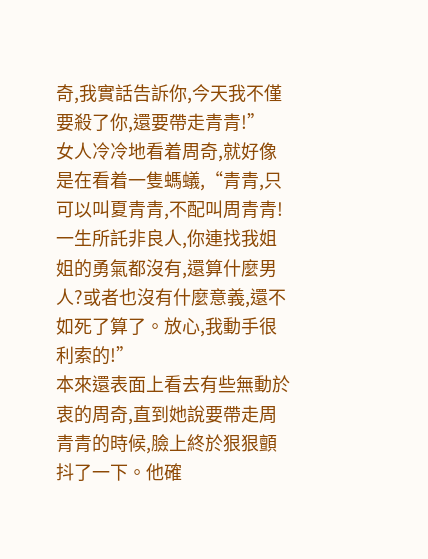奇,我實話告訴你,今天我不僅要殺了你,還要帶走青青!”
女人冷冷地看着周奇,就好像是在看着一隻螞蟻,“青青,只可以叫夏青青,不配叫周青青!一生所託非良人,你連找我姐姐的勇氣都沒有,還算什麼男人?或者也沒有什麼意義,還不如死了算了。放心,我動手很利索的!”
本來還表面上看去有些無動於衷的周奇,直到她說要帶走周青青的時候,臉上終於狠狠顫抖了一下。他確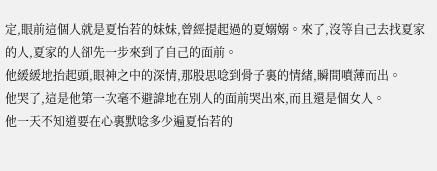定,眼前這個人就是夏怡若的妹妹,曾經提起過的夏嫋嫋。來了,沒等自己去找夏家的人,夏家的人卻先一步來到了自己的面前。
他緩緩地抬起頭,眼神之中的深情,那股思唸到骨子裏的情緒,瞬間噴薄而出。
他哭了,這是他第一次毫不避諱地在別人的面前哭出來,而且還是個女人。
他一天不知道要在心裏默唸多少遍夏怡若的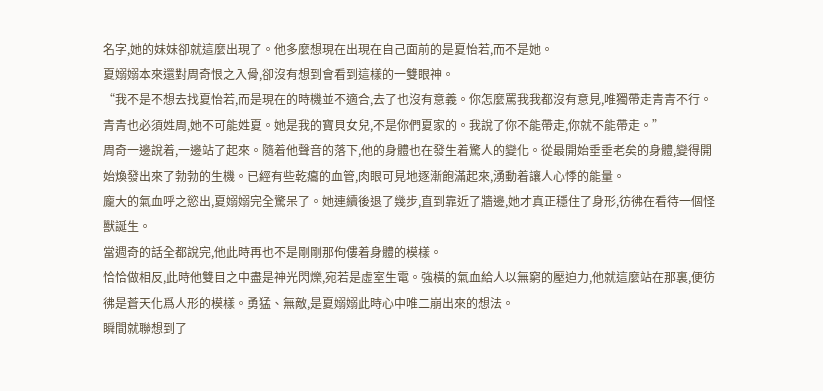名字,她的妹妹卻就這麼出現了。他多麼想現在出現在自己面前的是夏怡若,而不是她。
夏嫋嫋本來還對周奇恨之入骨,卻沒有想到會看到這樣的一雙眼神。
“我不是不想去找夏怡若,而是現在的時機並不適合,去了也沒有意義。你怎麼罵我我都沒有意見,唯獨帶走青青不行。青青也必須姓周,她不可能姓夏。她是我的寶貝女兒,不是你們夏家的。我說了你不能帶走,你就不能帶走。”
周奇一邊說着,一邊站了起來。隨着他聲音的落下,他的身體也在發生着驚人的變化。從最開始垂垂老矣的身體,變得開始煥發出來了勃勃的生機。已經有些乾癟的血管,肉眼可見地逐漸飽滿起來,湧動着讓人心悸的能量。
龐大的氣血呼之慾出,夏嫋嫋完全驚呆了。她連續後退了幾步,直到靠近了牆邊,她才真正穩住了身形,彷彿在看待一個怪獸誕生。
當週奇的話全都說完,他此時再也不是剛剛那佝僂着身體的模樣。
恰恰做相反,此時他雙目之中盡是神光閃爍,宛若是虛室生電。強橫的氣血給人以無窮的壓迫力,他就這麼站在那裏,便彷彿是蒼天化爲人形的模樣。勇猛、無敵,是夏嫋嫋此時心中唯二崩出來的想法。
瞬間就聯想到了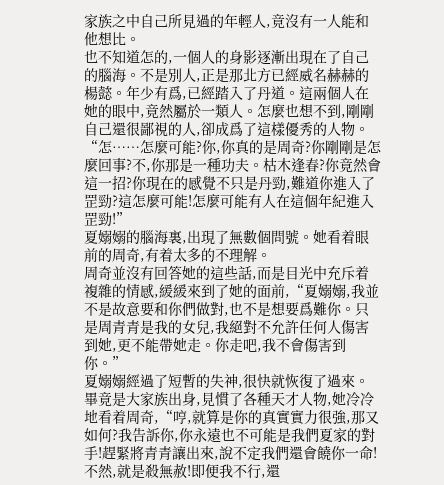家族之中自己所見過的年輕人,竟沒有一人能和他想比。
也不知道怎的,一個人的身影逐漸出現在了自己的腦海。不是別人,正是那北方已經威名赫赫的楊懿。年少有爲,已經踏入了丹道。這兩個人在她的眼中,竟然屬於一類人。怎麼也想不到,剛剛自己還很鄙視的人,卻成爲了這樣優秀的人物。
“怎……怎麼可能?你,你真的是周奇?你剛剛是怎麼回事?不,你那是一種功夫。枯木逢春?你竟然會這一招?你現在的感覺不只是丹勁,難道你進入了罡勁?這怎麼可能!怎麼可能有人在這個年紀進入罡勁!”
夏嫋嫋的腦海裏,出現了無數個問號。她看着眼前的周奇,有着太多的不理解。
周奇並沒有回答她的這些話,而是目光中充斥着複雜的情感,緩緩來到了她的面前,“夏嫋嫋,我並不是故意要和你們做對,也不是想要爲難你。只是周青青是我的女兒,我絕對不允許任何人傷害到她,更不能帶她走。你走吧,我不會傷害到你。”
夏嫋嫋經過了短暫的失神,很快就恢復了過來。
畢竟是大家族出身,見慣了各種天才人物,她冷冷地看着周奇,“哼,就算是你的真實實力很強,那又如何?我告訴你,你永遠也不可能是我們夏家的對手!趕緊將青青讓出來,說不定我們還會饒你一命!不然,就是殺無赦!即便我不行,還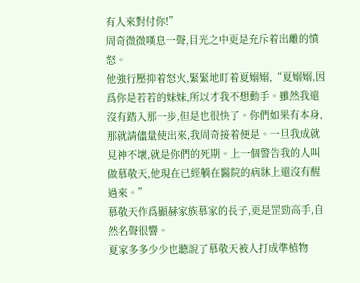有人來對付你!”
周奇微微嘆息一聲,目光之中更是充斥着出離的憤怒。
他強行壓抑着怒火,緊緊地盯着夏嫋嫋,“夏嫋嫋,因爲你是若若的妹妹,所以才我不想動手。雖然我還沒有踏入那一步,但是也很快了。你們如果有本身,那就請儘量使出來,我周奇接着便是。一旦我成就見神不壞,就是你們的死期。上一個警告我的人叫做慕敬天,他現在已經躺在醫院的病牀上還沒有醒過來。”
慕敬天作爲顯赫家族慕家的長子,更是罡勁高手,自然名聲很響。
夏家多多少少也聽說了慕敬天被人打成準植物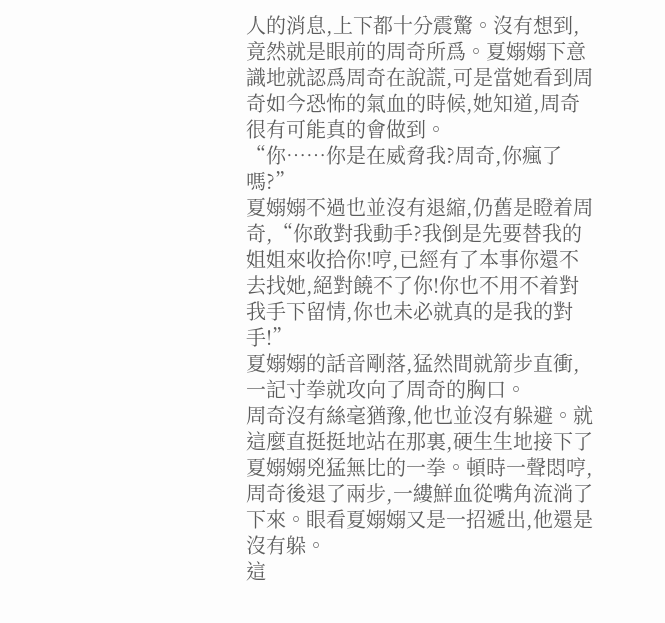人的消息,上下都十分震驚。沒有想到,竟然就是眼前的周奇所爲。夏嫋嫋下意識地就認爲周奇在說謊,可是當她看到周奇如今恐怖的氣血的時候,她知道,周奇很有可能真的會做到。
“你……你是在威脅我?周奇,你瘋了嗎?”
夏嫋嫋不過也並沒有退縮,仍舊是瞪着周奇,“你敢對我動手?我倒是先要替我的姐姐來收拾你!哼,已經有了本事你還不去找她,絕對饒不了你!你也不用不着對我手下留情,你也未必就真的是我的對手!”
夏嫋嫋的話音剛落,猛然間就箭步直衝,一記寸拳就攻向了周奇的胸口。
周奇沒有絲毫猶豫,他也並沒有躲避。就這麼直挺挺地站在那裏,硬生生地接下了夏嫋嫋兇猛無比的一拳。頓時一聲悶哼,周奇後退了兩步,一縷鮮血從嘴角流淌了下來。眼看夏嫋嫋又是一招遞出,他還是沒有躲。
這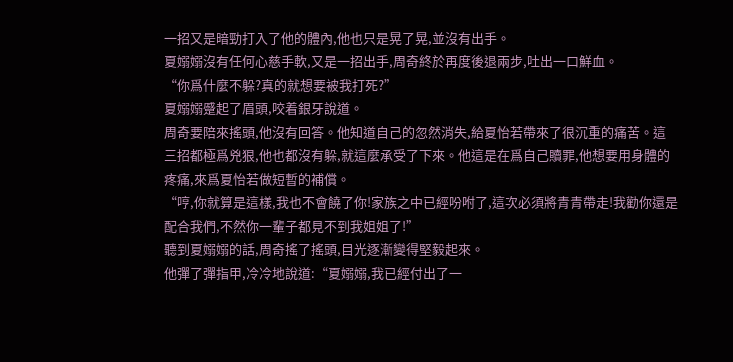一招又是暗勁打入了他的體內,他也只是晃了晃,並沒有出手。
夏嫋嫋沒有任何心慈手軟,又是一招出手,周奇終於再度後退兩步,吐出一口鮮血。
“你爲什麼不躲?真的就想要被我打死?”
夏嫋嫋蹙起了眉頭,咬着銀牙說道。
周奇要陪來搖頭,他沒有回答。他知道自己的忽然消失,給夏怡若帶來了很沉重的痛苦。這三招都極爲兇狠,他也都沒有躲,就這麼承受了下來。他這是在爲自己贖罪,他想要用身體的疼痛,來爲夏怡若做短暫的補償。
“哼,你就算是這樣,我也不會饒了你!家族之中已經吩咐了,這次必須將青青帶走!我勸你還是配合我們,不然你一輩子都見不到我姐姐了!”
聽到夏嫋嫋的話,周奇搖了搖頭,目光逐漸變得堅毅起來。
他彈了彈指甲,冷冷地說道:“夏嫋嫋,我已經付出了一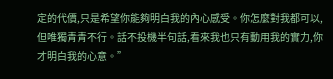定的代價,只是希望你能夠明白我的內心感受。你怎麼對我都可以,但唯獨青青不行。話不投機半句話,看來我也只有動用我的實力,你才明白我的心意。”